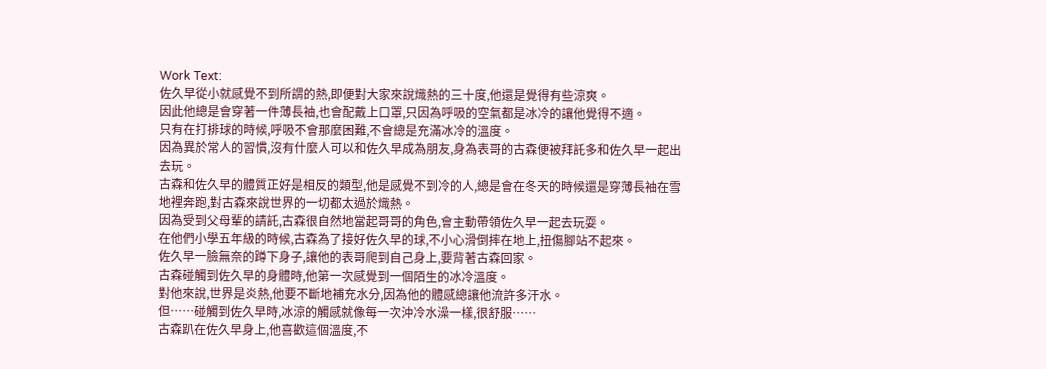Work Text:
佐久早從小就感覺不到所謂的熱,即便對大家來說熾熱的三十度,他還是覺得有些涼爽。
因此他總是會穿著一件薄長袖,也會配戴上口罩,只因為呼吸的空氣都是冰冷的讓他覺得不適。
只有在打排球的時候,呼吸不會那麼困難,不會總是充滿冰冷的溫度。
因為異於常人的習慣,沒有什麼人可以和佐久早成為朋友,身為表哥的古森便被拜託多和佐久早一起出去玩。
古森和佐久早的體質正好是相反的類型,他是感覺不到冷的人,總是會在冬天的時候還是穿薄長袖在雪地裡奔跑,對古森來說世界的一切都太過於熾熱。
因為受到父母輩的請託,古森很自然地當起哥哥的角色,會主動帶領佐久早一起去玩耍。
在他們小學五年級的時候,古森為了接好佐久早的球,不小心滑倒摔在地上,扭傷腳站不起來。
佐久早一臉無奈的蹲下身子,讓他的表哥爬到自己身上,要背著古森回家。
古森碰觸到佐久早的身體時,他第一次感覺到一個陌生的冰冷溫度。
對他來說,世界是炎熱,他要不斷地補充水分,因為他的體感總讓他流許多汗水。
但……碰觸到佐久早時,冰涼的觸感就像每一次沖冷水澡一樣,很舒服……
古森趴在佐久早身上,他喜歡這個溫度,不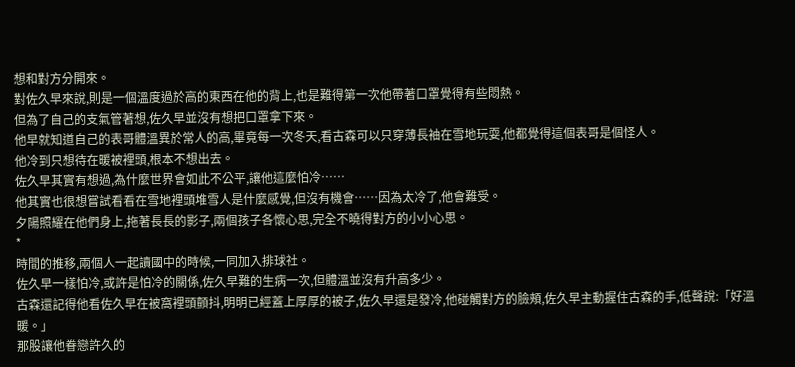想和對方分開來。
對佐久早來說,則是一個溫度過於高的東西在他的背上,也是難得第一次他帶著口罩覺得有些悶熱。
但為了自己的支氣管著想,佐久早並沒有想把口罩拿下來。
他早就知道自己的表哥體溫異於常人的高,畢竟每一次冬天,看古森可以只穿薄長袖在雪地玩耍,他都覺得這個表哥是個怪人。
他冷到只想待在暖被裡頭,根本不想出去。
佐久早其實有想過,為什麼世界會如此不公平,讓他這麼怕冷……
他其實也很想嘗試看看在雪地裡頭堆雪人是什麼感覺,但沒有機會……因為太冷了,他會難受。
夕陽照耀在他們身上,拖著長長的影子,兩個孩子各懷心思,完全不曉得對方的小小心思。
*
時間的推移,兩個人一起讀國中的時候,一同加入排球社。
佐久早一樣怕冷,或許是怕冷的關係,佐久早難的生病一次,但體溫並沒有升高多少。
古森還記得他看佐久早在被窩裡頭顫抖,明明已經蓋上厚厚的被子,佐久早還是發冷,他碰觸對方的臉頰,佐久早主動握住古森的手,低聲說:「好溫暖。」
那股讓他眷戀許久的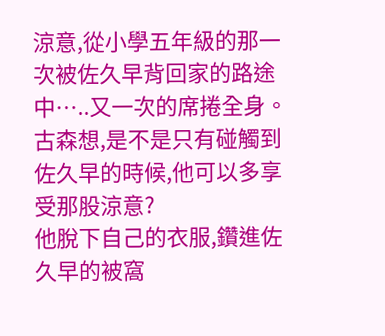涼意,從小學五年級的那一次被佐久早背回家的路途中…..又一次的席捲全身。
古森想,是不是只有碰觸到佐久早的時候,他可以多享受那股涼意?
他脫下自己的衣服,鑽進佐久早的被窩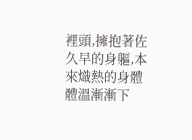裡頭,擁抱著佐久早的身軀,本來熾熱的身體體溫漸漸下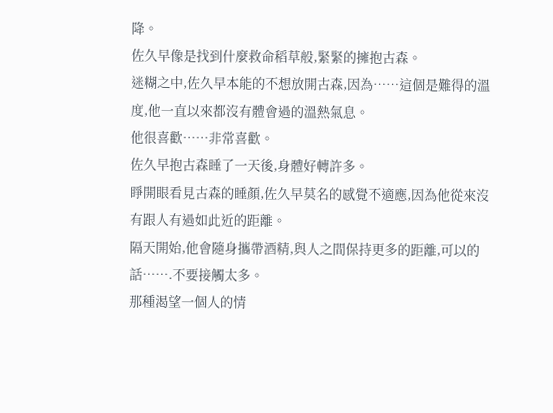降。
佐久早像是找到什麼救命稻草般,緊緊的擁抱古森。
迷糊之中,佐久早本能的不想放開古森,因為……這個是難得的溫度,他一直以來都沒有體會過的溫熱氣息。
他很喜歡……非常喜歡。
佐久早抱古森睡了一天後,身體好轉許多。
睜開眼看見古森的睡顏,佐久早莫名的感覺不適應,因為他從來沒有跟人有過如此近的距離。
隔天開始,他會隨身攜帶酒精,與人之間保持更多的距離,可以的話…….不要接觸太多。
那種渴望一個人的情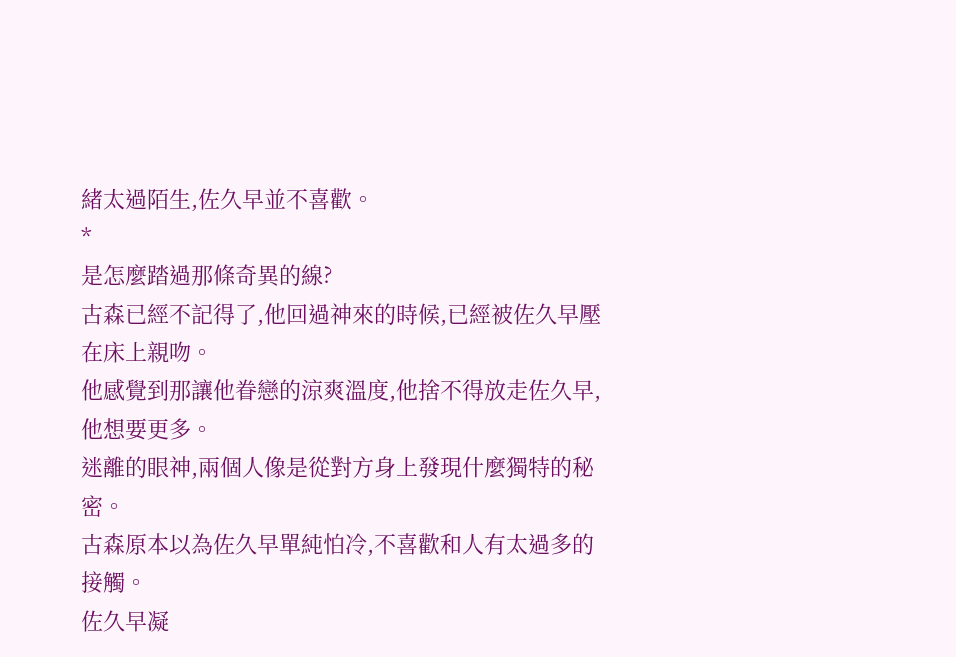緒太過陌生,佐久早並不喜歡。
*
是怎麼踏過那條奇異的線?
古森已經不記得了,他回過神來的時候,已經被佐久早壓在床上親吻。
他感覺到那讓他眷戀的涼爽溫度,他捨不得放走佐久早,他想要更多。
迷離的眼神,兩個人像是從對方身上發現什麼獨特的秘密。
古森原本以為佐久早單純怕冷,不喜歡和人有太過多的接觸。
佐久早凝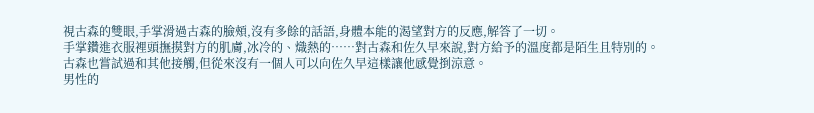視古森的雙眼,手掌滑過古森的臉頰,沒有多餘的話語,身體本能的渴望對方的反應,解答了一切。
手掌鑽進衣服裡頭撫摸對方的肌膚,冰冷的、熾熱的……對古森和佐久早來說,對方給予的溫度都是陌生且特別的。
古森也嘗試過和其他接觸,但從來沒有一個人可以向佐久早這樣讓他感覺捯涼意。
男性的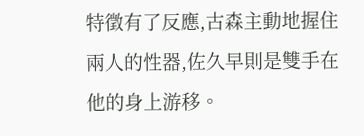特徵有了反應,古森主動地握住兩人的性器,佐久早則是雙手在他的身上游移。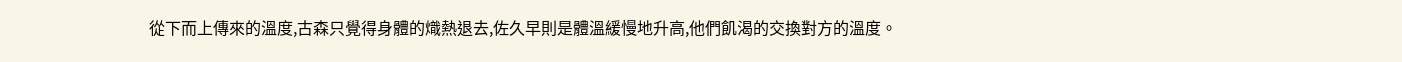從下而上傳來的溫度,古森只覺得身體的熾熱退去,佐久早則是體溫緩慢地升高,他們飢渴的交換對方的溫度。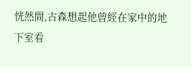恍然間,古森想起他曾經在家中的地下室看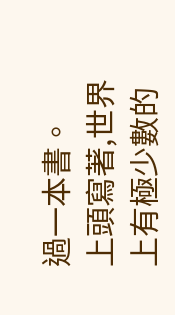過一本書。
上頭寫著,世界上有極少數的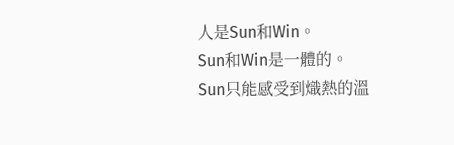人是Sun和Win。
Sun和Win是一體的。
Sun只能感受到熾熱的溫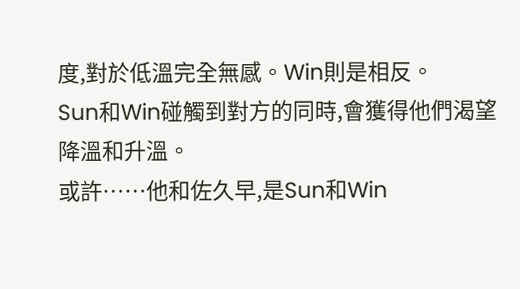度,對於低溫完全無感。Win則是相反。
Sun和Win碰觸到對方的同時,會獲得他們渴望降溫和升溫。
或許……他和佐久早,是Sun和Win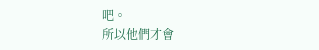吧。
所以他們才會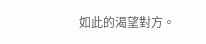如此的渴望對方。